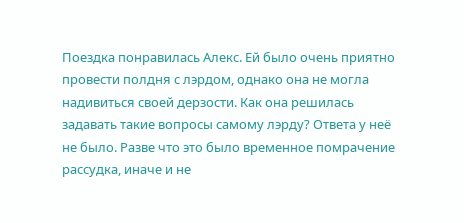Поездка понравилась Алекс. Ей было очень приятно провести полдня с лэрдом, однако она не могла надивиться своей дерзости. Как она решилась задавать такие вопросы самому лэрду? Ответа у неё не было. Разве что это было временное помрачение рассудка, иначе и не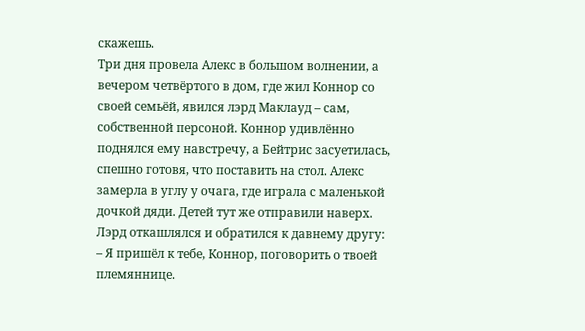скажешь.
Три дня провела Алекс в большом волнении, а вечером четвёртого в дом, где жил Коннор со своей семьёй, явился лэрд Маклауд – сам, собственной персоной. Коннор удивлённо поднялся ему навстречу, а Бейтрис засуетилась, спешно готовя, что поставить на стол. Алекс замерла в углу у очага, где играла с маленькой дочкой дяди. Детей тут же отправили наверх. Лэрд откашлялся и обратился к давнему другу:
– Я пришёл к тебе, Коннор, поговорить о твоей племяннице.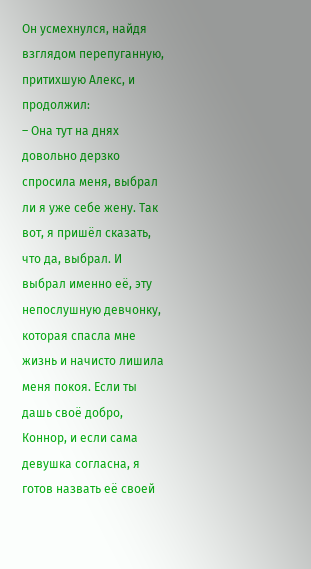Он усмехнулся, найдя взглядом перепуганную, притихшую Алекс, и продолжил:
– Она тут на днях довольно дерзко спросила меня, выбрал ли я уже себе жену. Так вот, я пришёл сказать, что да, выбрал. И выбрал именно её, эту непослушную девчонку, которая спасла мне жизнь и начисто лишила меня покоя. Если ты дашь своё добро, Коннор, и если сама девушка согласна, я готов назвать её своей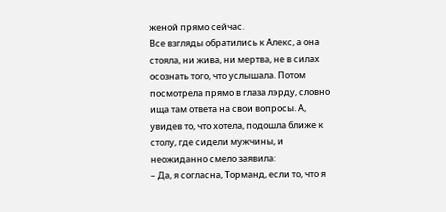женой прямо сейчас.
Все взгляды обратились к Алекс, а она стояла, ни жива, ни мертва, не в силах осознать того, что услышала. Потом посмотрела прямо в глаза лэрду, словно ища там ответа на свои вопросы. А, увидев то, что хотела, подошла ближе к столу, где сидели мужчины, и неожиданно смело заявила:
– Да, я согласна, Торманд, если то, что я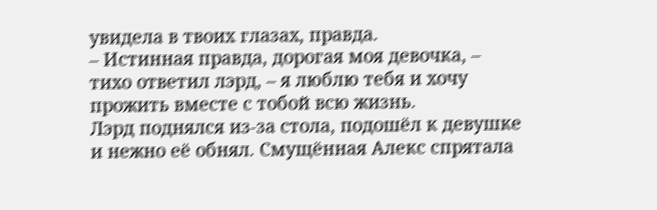увидела в твоих глазах, правда.
– Истинная правда, дорогая моя девочка, – тихо ответил лэрд, – я люблю тебя и хочу прожить вместе с тобой всю жизнь.
Лэрд поднялся из-за стола, подошёл к девушке и нежно её обнял. Смущённая Алекс спрятала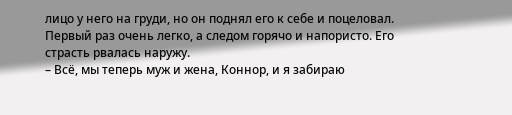лицо у него на груди, но он поднял его к себе и поцеловал. Первый раз очень легко, а следом горячо и напористо. Его страсть рвалась наружу.
– Всё, мы теперь муж и жена, Коннор, и я забираю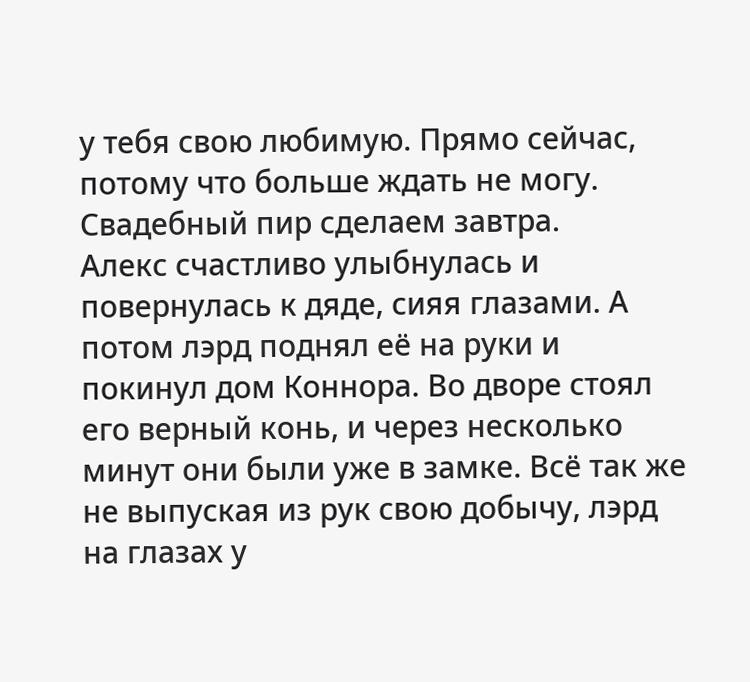у тебя свою любимую. Прямо сейчас, потому что больше ждать не могу. Свадебный пир сделаем завтра.
Алекс счастливо улыбнулась и повернулась к дяде, сияя глазами. А потом лэрд поднял её на руки и покинул дом Коннора. Во дворе стоял его верный конь, и через несколько минут они были уже в замке. Всё так же не выпуская из рук свою добычу, лэрд на глазах у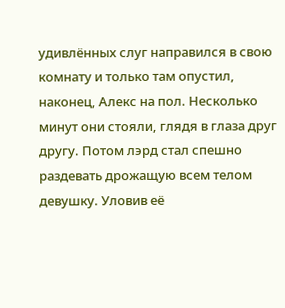удивлённых слуг направился в свою комнату и только там опустил, наконец, Алекс на пол. Несколько минут они стояли, глядя в глаза друг другу. Потом лэрд стал спешно раздевать дрожащую всем телом девушку. Уловив её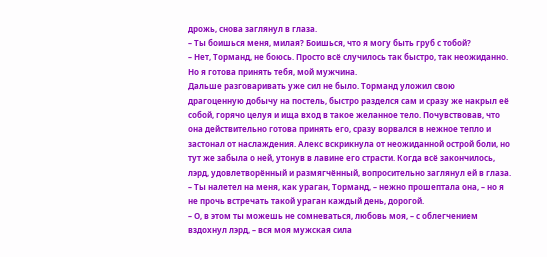дрожь, снова заглянул в глаза.
– Ты боишься меня, милая? Боишься, что я могу быть груб с тобой?
– Нет, Торманд, не боюсь. Просто всё случилось так быстро, так неожиданно. Но я готова принять тебя, мой мужчина.
Дальше разговаривать уже сил не было. Торманд уложил свою драгоценную добычу на постель, быстро разделся сам и сразу же накрыл её собой, горячо целуя и ища вход в такое желанное тело. Почувствовав, что она действительно готова принять его, сразу ворвался в нежное тепло и застонал от наслаждения. Алекс вскрикнула от неожиданной острой боли, но тут же забыла о ней, утонув в лавине его страсти. Когда всё закончилось, лэрд, удовлетворённый и размягчённый, вопросительно заглянул ей в глаза.
– Ты налетел на меня, как ураган, Торманд, – нежно прошептала она, – но я не прочь встречать такой ураган каждый день, дорогой.
– О, в этом ты можешь не сомневаться, любовь моя, – с облегчением вздохнул лэрд, – вся моя мужская сила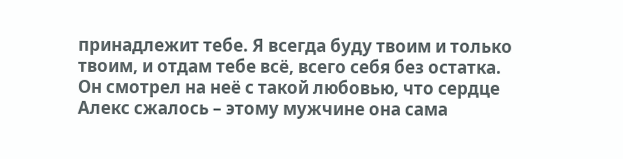принадлежит тебе. Я всегда буду твоим и только твоим, и отдам тебе всё, всего себя без остатка.
Он смотрел на неё с такой любовью, что сердце Алекс сжалось – этому мужчине она сама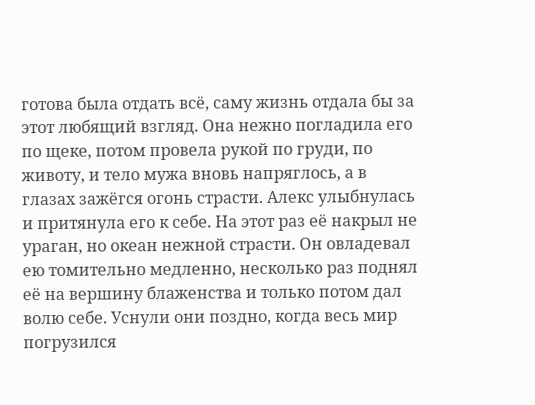готова была отдать всё, саму жизнь отдала бы за этот любящий взгляд. Она нежно погладила его по щеке, потом провела рукой по груди, по животу, и тело мужа вновь напряглось, а в глазах зажёгся огонь страсти. Алекс улыбнулась и притянула его к себе. На этот раз её накрыл не ураган, но океан нежной страсти. Он овладевал ею томительно медленно, несколько раз поднял её на вершину блаженства и только потом дал волю себе. Уснули они поздно, когда весь мир погрузился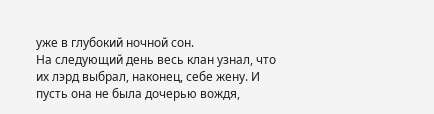уже в глубокий ночной сон.
На следующий день весь клан узнал, что их лэрд выбрал, наконец, себе жену. И пусть она не была дочерью вождя,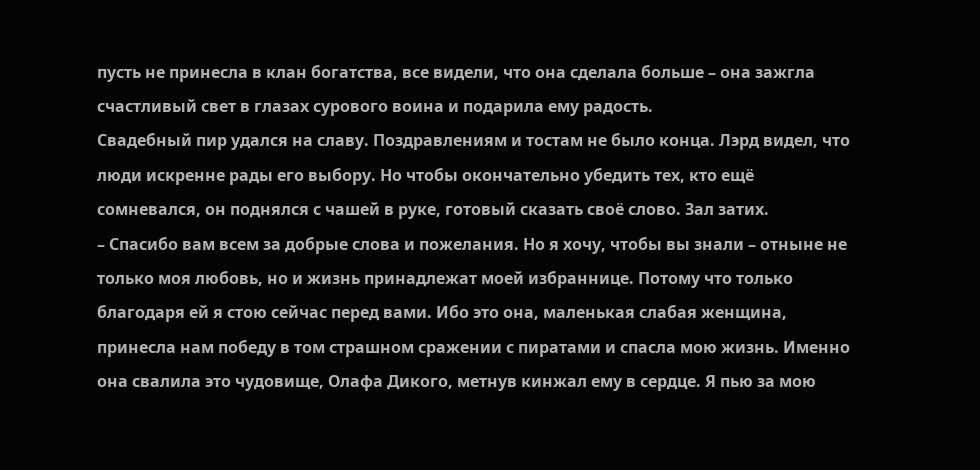пусть не принесла в клан богатства, все видели, что она сделала больше – она зажгла счастливый свет в глазах сурового воина и подарила ему радость.
Свадебный пир удался на славу. Поздравлениям и тостам не было конца. Лэрд видел, что люди искренне рады его выбору. Но чтобы окончательно убедить тех, кто ещё сомневался, он поднялся с чашей в руке, готовый сказать своё слово. Зал затих.
– Спасибо вам всем за добрые слова и пожелания. Но я хочу, чтобы вы знали – отныне не только моя любовь, но и жизнь принадлежат моей избраннице. Потому что только благодаря ей я стою сейчас перед вами. Ибо это она, маленькая слабая женщина, принесла нам победу в том страшном сражении с пиратами и спасла мою жизнь. Именно она свалила это чудовище, Олафа Дикого, метнув кинжал ему в сердце. Я пью за мою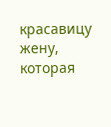красавицу жену, которая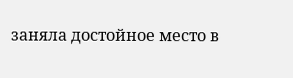заняла достойное место в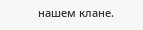нашем клане.